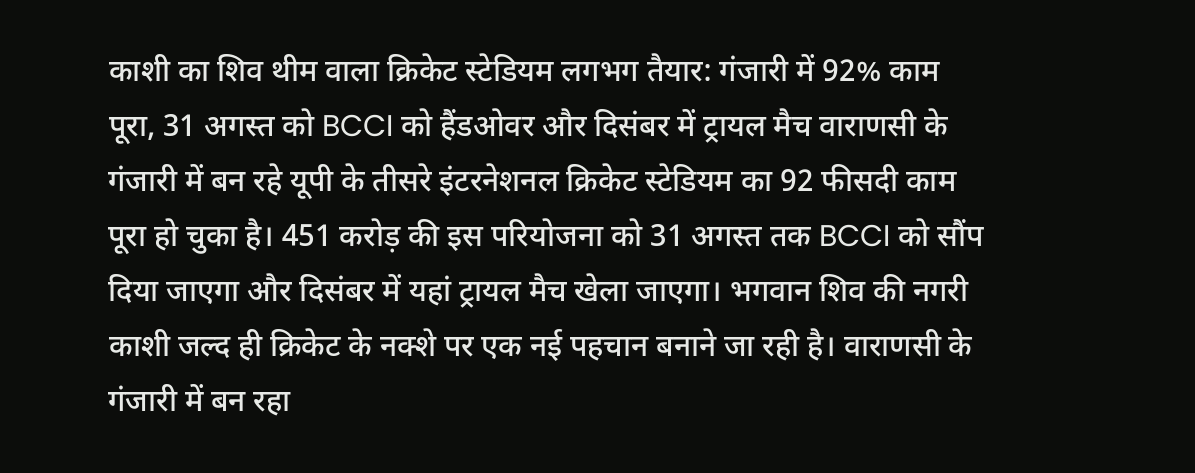काशी का शिव थीम वाला क्रिकेट स्टेडियम लगभग तैयार: गंजारी में 92% काम पूरा, 31 अगस्त को BCCI को हैंडओवर और दिसंबर में ट्रायल मैच वाराणसी के गंजारी में बन रहे यूपी के तीसरे इंटरनेशनल क्रिकेट स्टेडियम का 92 फीसदी काम पूरा हो चुका है। 451 करोड़ की इस परियोजना को 31 अगस्त तक BCCI को सौंप दिया जाएगा और दिसंबर में यहां ट्रायल मैच खेला जाएगा। भगवान शिव की नगरी काशी जल्द ही क्रिकेट के नक्शे पर एक नई पहचान बनाने जा रही है। वाराणसी के गंजारी में बन रहा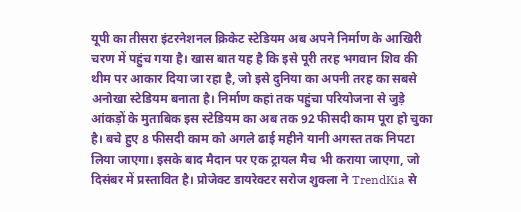यूपी का तीसरा इंटरनेशनल क्रिकेट स्टेडियम अब अपने निर्माण के आखिरी चरण में पहुंच गया है। खास बात यह है कि इसे पूरी तरह भगवान शिव की थीम पर आकार दिया जा रहा है, जो इसे दुनिया का अपनी तरह का सबसे अनोखा स्टेडियम बनाता है। निर्माण कहां तक पहुंचा परियोजना से जुड़े आंकड़ों के मुताबिक इस स्टेडियम का अब तक 92 फीसदी काम पूरा हो चुका है। बचे हुए 8 फीसदी काम को अगले ढाई महीने यानी अगस्त तक निपटा लिया जाएगा। इसके बाद मैदान पर एक ट्रायल मैच भी कराया जाएगा, जो दिसंबर में प्रस्तावित है। प्रोजेक्ट डायरेक्टर सरोज शुक्ला ने TrendKia से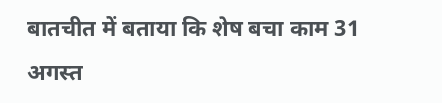बातचीत में बताया कि शेष बचा काम 31 अगस्त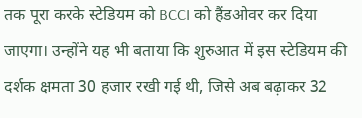तक पूरा करके स्टेडियम को BCCI को हैंडओवर कर दिया जाएगा। उन्होंने यह भी बताया कि शुरुआत में इस स्टेडियम की दर्शक क्षमता 30 हजार रखी गई थी, जिसे अब बढ़ाकर 32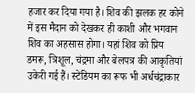हजार कर दिया गया है। शिव की झलक हर कोने में इस मैदान को देखकर ही काशी और भगवान शिव का अहसास होगा। यहां शिव को प्रिय डमरू, त्रिशूल, चंद्रमा और बेलपत्र की आकृतियां उकेरी गई हैं। स्टेडियम का रूफ भी अर्धचंद्राकार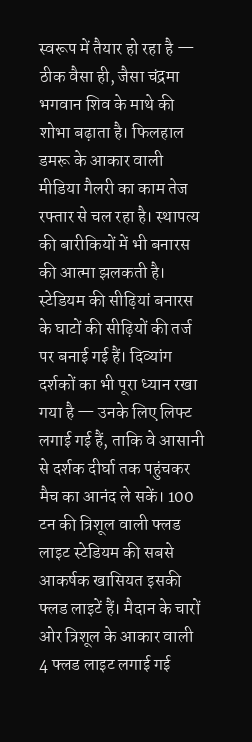स्वरूप में तैयार हो रहा है — ठीक वैसा ही, जैसा चंद्रमा भगवान शिव के माथे की शोभा बढ़ाता है। फिलहाल डमरू के आकार वाली मीडिया गैलरी का काम तेज रफ्तार से चल रहा है। स्थापत्य की बारीकियों में भी बनारस की आत्मा झलकती है। स्टेडियम की सीढ़ियां बनारस के घाटों की सीढ़ियों की तर्ज पर बनाई गई हैं। दिव्यांग दर्शकों का भी पूरा ध्यान रखा गया है — उनके लिए लिफ्ट लगाई गई हैं, ताकि वे आसानी से दर्शक दीर्घा तक पहुंचकर मैच का आनंद ले सकें। 100 टन की त्रिशूल वाली फ्लड लाइट स्टेडियम की सबसे आकर्षक खासियत इसकी फ्लड लाइटें हैं। मैदान के चारों ओर त्रिशूल के आकार वाली 4 फ्लड लाइट लगाई गई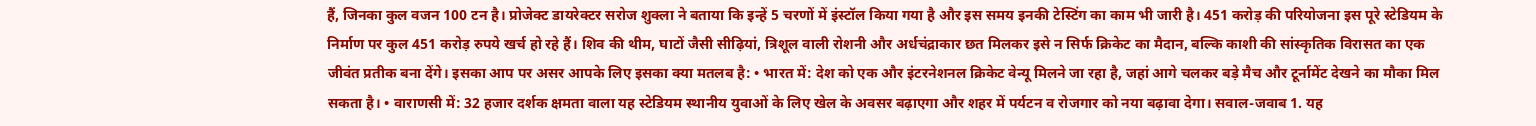हैं, जिनका कुल वजन 100 टन है। प्रोजेक्ट डायरेक्टर सरोज शुक्ला ने बताया कि इन्हें 5 चरणों में इंस्टॉल किया गया है और इस समय इनकी टेस्टिंग का काम भी जारी है। 451 करोड़ की परियोजना इस पूरे स्टेडियम के निर्माण पर कुल 451 करोड़ रुपये खर्च हो रहे हैं। शिव की थीम, घाटों जैसी सीढ़ियां, त्रिशूल वाली रोशनी और अर्धचंद्राकार छत मिलकर इसे न सिर्फ क्रिकेट का मैदान, बल्कि काशी की सांस्कृतिक विरासत का एक जीवंत प्रतीक बना देंगे। इसका आप पर असर आपके लिए इसका क्या मतलब है: • भारत में: देश को एक और इंटरनेशनल क्रिकेट वेन्यू मिलने जा रहा है, जहां आगे चलकर बड़े मैच और टूर्नामेंट देखने का मौका मिल सकता है। • वाराणसी में: 32 हजार दर्शक क्षमता वाला यह स्टेडियम स्थानीय युवाओं के लिए खेल के अवसर बढ़ाएगा और शहर में पर्यटन व रोजगार को नया बढ़ावा देगा। सवाल-जवाब 1. यह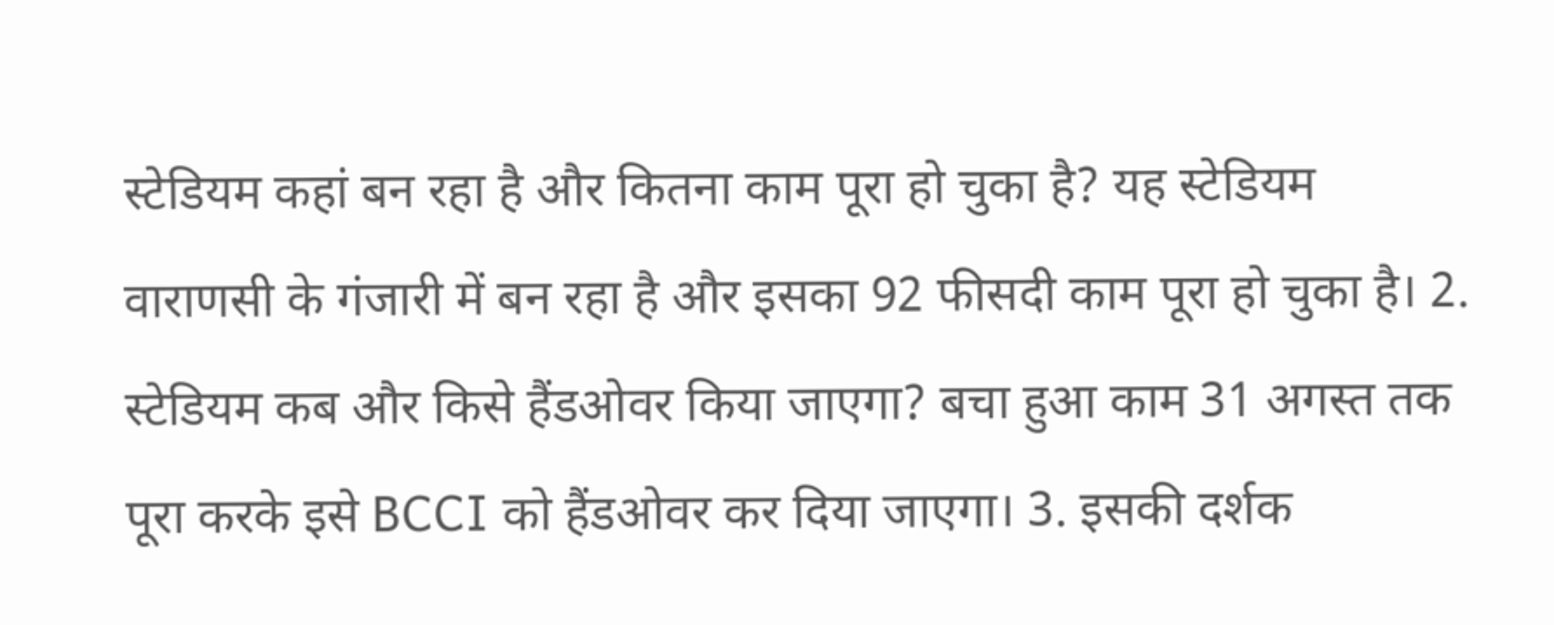स्टेडियम कहां बन रहा है और कितना काम पूरा हो चुका है? यह स्टेडियम वाराणसी के गंजारी में बन रहा है और इसका 92 फीसदी काम पूरा हो चुका है। 2. स्टेडियम कब और किसे हैंडओवर किया जाएगा? बचा हुआ काम 31 अगस्त तक पूरा करके इसे BCCI को हैंडओवर कर दिया जाएगा। 3. इसकी दर्शक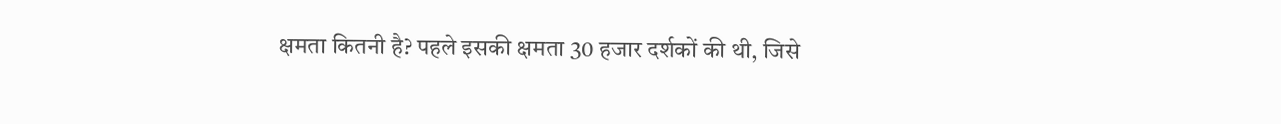क्षमता कितनी है? पहले इसकी क्षमता 30 हजार दर्शकों की थी, जिसे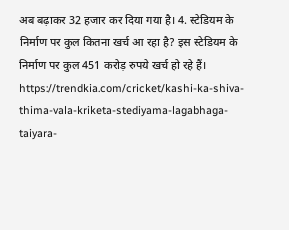अब बढ़ाकर 32 हजार कर दिया गया है। 4. स्टेडियम के निर्माण पर कुल कितना खर्च आ रहा है? इस स्टेडियम के निर्माण पर कुल 451 करोड़ रुपये खर्च हो रहे हैं। https://trendkia.com/cricket/kashi-ka-shiva-thima-vala-kriketa-stediyama-lagabhaga-taiyara-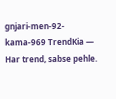gnjari-men-92-kama-969 TrendKia — Har trend, sabse pehle.